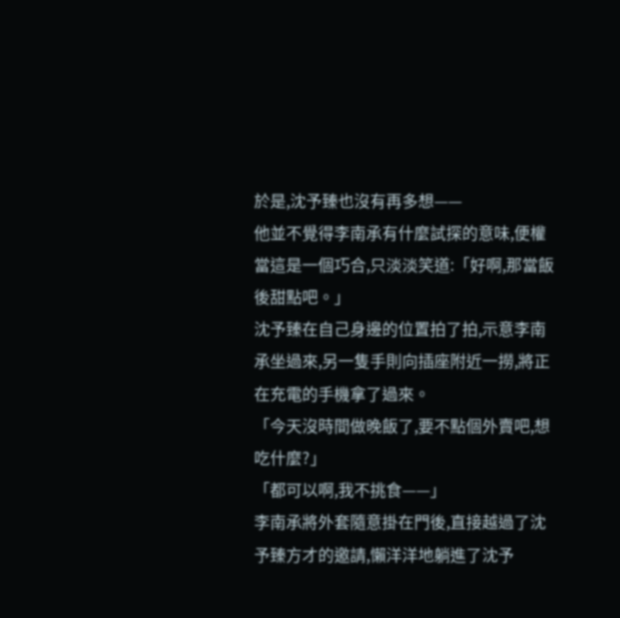於是,沈予臻也沒有再多想——
他並不覺得李南承有什麼試探的意味,便權當這是一個巧合,只淡淡笑道:「好啊,那當飯後甜點吧。」
沈予臻在自己身邊的位置拍了拍,示意李南承坐過來,另一隻手則向插座附近一撈,將正在充電的手機拿了過來。
「今天沒時間做晚飯了,要不點個外賣吧,想吃什麼?」
「都可以啊,我不挑食——」
李南承將外套隨意掛在門後,直接越過了沈予臻方才的邀請,懶洋洋地躺進了沈予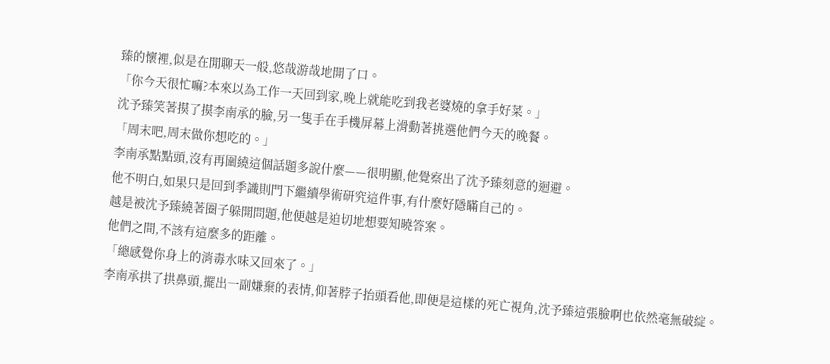臻的懷裡,似是在閒聊天一般,悠哉游哉地開了口。
「你今天很忙嘛?本來以為工作一天回到家,晚上就能吃到我老婆燒的拿手好菜。」
沈予臻笑著摸了摸李南承的臉,另一隻手在手機屏幕上滑動著挑選他們今天的晚餐。
「周末吧,周末做你想吃的。」
李南承點點頭,沒有再圍繞這個話題多說什麼——很明顯,他覺察出了沈予臻刻意的迴避。
他不明白,如果只是回到季識則門下繼續學術研究這件事,有什麼好隱瞞自己的。
越是被沈予臻繞著圈子躲開問題,他便越是迫切地想要知曉答案。
他們之間,不該有這麼多的距離。
「總感覺你身上的消毒水味又回來了。」
李南承拱了拱鼻頭,擺出一副嫌棄的表情,仰著脖子抬頭看他,即便是這樣的死亡視角,沈予臻這張臉啊也依然毫無破綻。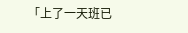「上了一天班已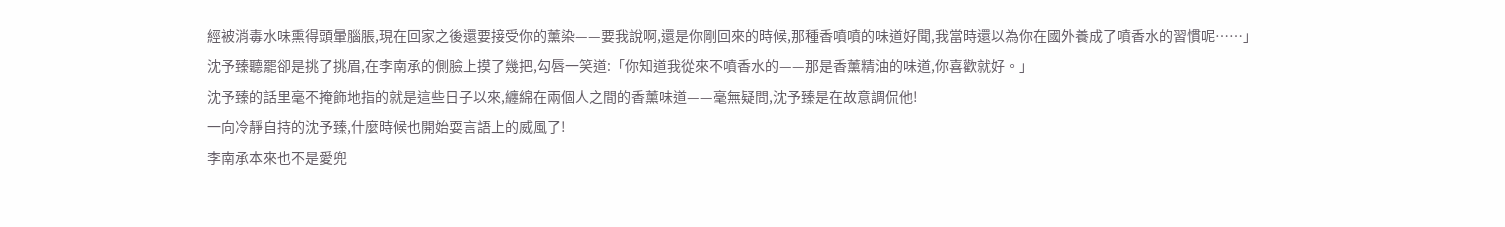經被消毒水味熏得頭暈腦脹,現在回家之後還要接受你的薰染——要我說啊,還是你剛回來的時候,那種香噴噴的味道好聞,我當時還以為你在國外養成了噴香水的習慣呢……」
沈予臻聽罷卻是挑了挑眉,在李南承的側臉上摸了幾把,勾唇一笑道:「你知道我從來不噴香水的——那是香薰精油的味道,你喜歡就好。」
沈予臻的話里毫不掩飾地指的就是這些日子以來,纏綿在兩個人之間的香薰味道——毫無疑問,沈予臻是在故意調侃他!
一向冷靜自持的沈予臻,什麼時候也開始耍言語上的威風了!
李南承本來也不是愛兜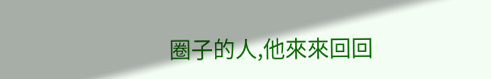圈子的人,他來來回回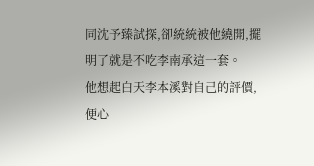同沈予臻試探,卻統統被他繞開,擺明了就是不吃李南承這一套。
他想起白天李本溪對自己的評價,便心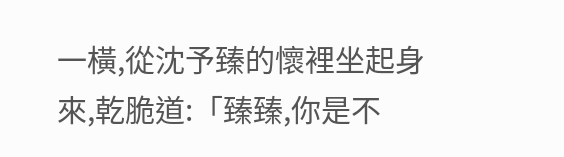一橫,從沈予臻的懷裡坐起身來,乾脆道:「臻臻,你是不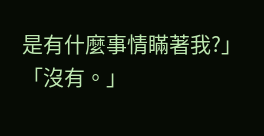是有什麼事情瞞著我?」
「沒有。」